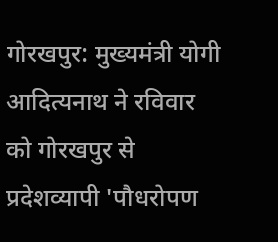गोरखपुर: मुख्यमंत्री योगी आदित्यनाथ ने रविवार को गोरखपुर से प्रदेशव्यापी 'पौधरोपण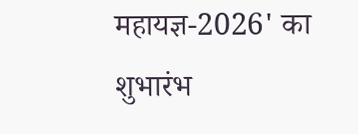महायज्ञ-2026' का शुभारंभ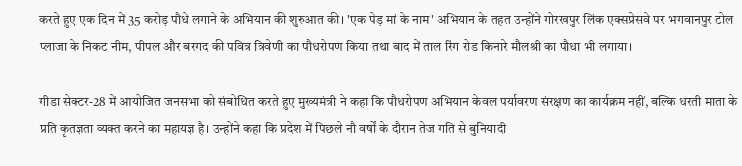करते हुए एक दिन में 35 करोड़ पौधे लगाने के अभियान की शुरुआत की। 'एक पेड़ मां के नाम' अभियान के तहत उन्होंने गोरखपुर लिंक एक्सप्रेसवे पर भगवानपुर टोल प्लाजा के निकट नीम, पीपल और बरगद की पवित्र त्रिवेणी का पौधरोपण किया तथा बाद में ताल रिंग रोड किनारे मौलश्री का पौधा भी लगाया।

गीडा सेक्टर-28 में आयोजित जनसभा को संबोधित करते हुए मुख्यमंत्री ने कहा कि पौधरोपण अभियान केवल पर्यावरण संरक्षण का कार्यक्रम नहीं, बल्कि धरती माता के प्रति कृतज्ञता व्यक्त करने का महायज्ञ है। उन्होंने कहा कि प्रदेश में पिछले नौ वर्षों के दौरान तेज गति से बुनियादी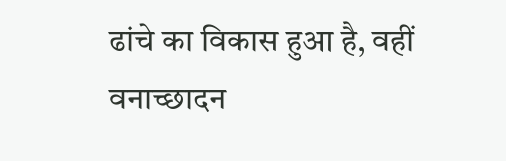ढांचे का विकास हुआ है, वहीं वनाच्छादन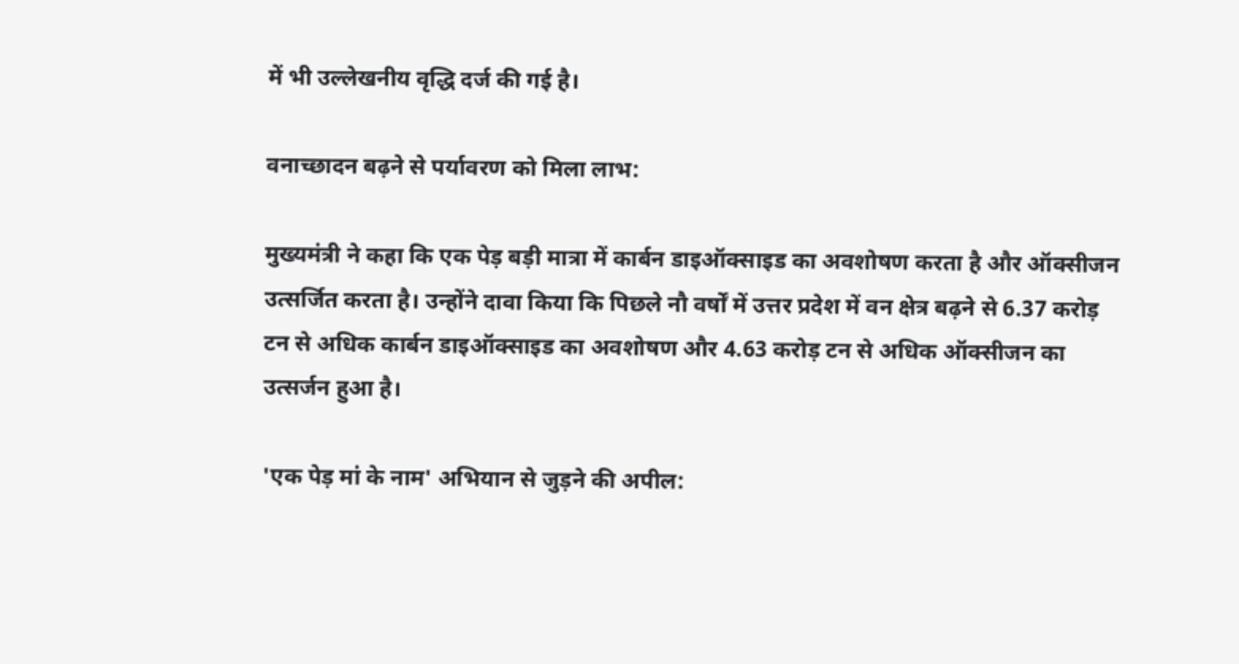में भी उल्लेखनीय वृद्धि दर्ज की गई है।

वनाच्छादन बढ़ने से पर्यावरण को मिला लाभ:

मुख्यमंत्री ने कहा कि एक पेड़ बड़ी मात्रा में कार्बन डाइऑक्साइड का अवशोषण करता है और ऑक्सीजन उत्सर्जित करता है। उन्होंने दावा किया कि पिछले नौ वर्षों में उत्तर प्रदेश में वन क्षेत्र बढ़ने से 6.37 करोड़ टन से अधिक कार्बन डाइऑक्साइड का अवशोषण और 4.63 करोड़ टन से अधिक ऑक्सीजन का उत्सर्जन हुआ है।

'एक पेड़ मां के नाम' अभियान से जुड़ने की अपील: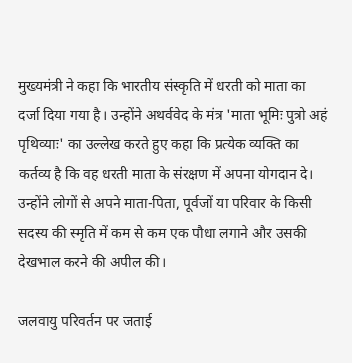मुख्यमंत्री ने कहा कि भारतीय संस्कृति में धरती को माता का दर्जा दिया गया है। उन्होंने अथर्ववेद के मंत्र 'माता भूमिः पुत्रो अहं पृथिव्याः' का उल्लेख करते हुए कहा कि प्रत्येक व्यक्ति का कर्तव्य है कि वह धरती माता के संरक्षण में अपना योगदान दे। उन्होंने लोगों से अपने माता-पिता, पूर्वजों या परिवार के किसी सदस्य की स्मृति में कम से कम एक पौधा लगाने और उसकी देखभाल करने की अपील की।

जलवायु परिवर्तन पर जताई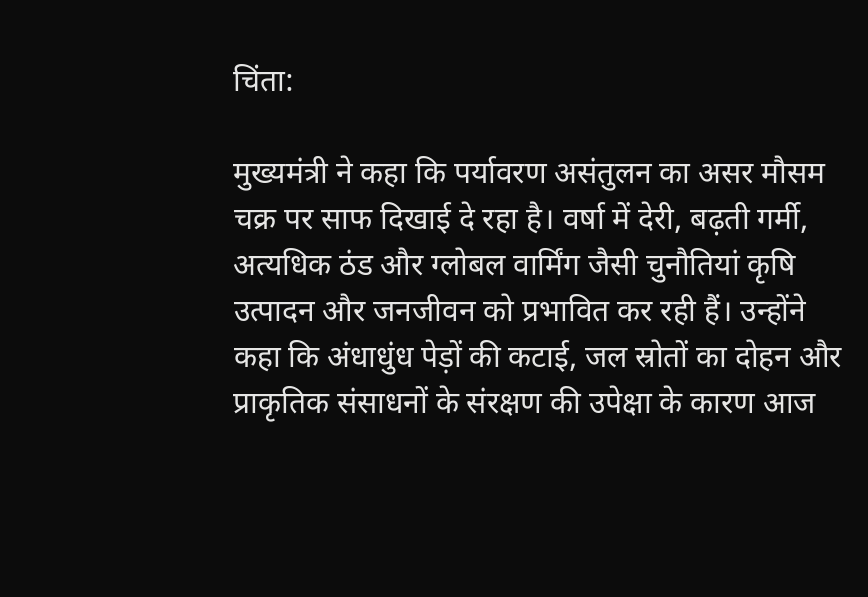चिंता:

मुख्यमंत्री ने कहा कि पर्यावरण असंतुलन का असर मौसम चक्र पर साफ दिखाई दे रहा है। वर्षा में देरी, बढ़ती गर्मी, अत्यधिक ठंड और ग्लोबल वार्मिंग जैसी चुनौतियां कृषि उत्पादन और जनजीवन को प्रभावित कर रही हैं। उन्होंने कहा कि अंधाधुंध पेड़ों की कटाई, जल स्रोतों का दोहन और प्राकृतिक संसाधनों के संरक्षण की उपेक्षा के कारण आज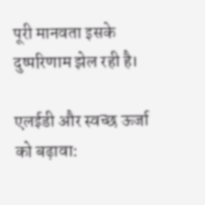पूरी मानवता इसके दुष्परिणाम झेल रही है।

एलईडी और स्वच्छ ऊर्जा को बढ़ावा: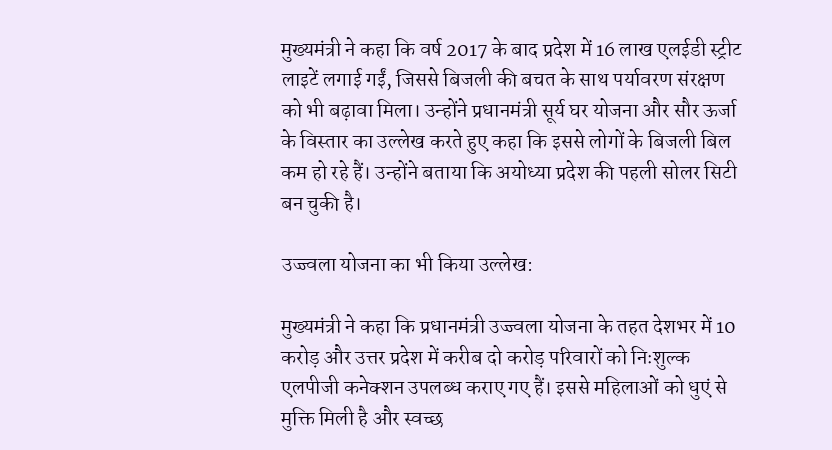मुख्यमंत्री ने कहा कि वर्ष 2017 के बाद प्रदेश में 16 लाख एलईडी स्ट्रीट लाइटें लगाई गईं, जिससे बिजली की बचत के साथ पर्यावरण संरक्षण को भी बढ़ावा मिला। उन्होंने प्रधानमंत्री सूर्य घर योजना और सौर ऊर्जा के विस्तार का उल्लेख करते हुए कहा कि इससे लोगों के बिजली बिल कम हो रहे हैं। उन्होंने बताया कि अयोध्या प्रदेश की पहली सोलर सिटी बन चुकी है।

उज्ज्वला योजना का भी किया उल्लेख:

मुख्यमंत्री ने कहा कि प्रधानमंत्री उज्ज्वला योजना के तहत देशभर में 10 करोड़ और उत्तर प्रदेश में करीब दो करोड़ परिवारों को निःशुल्क एलपीजी कनेक्शन उपलब्ध कराए गए हैं। इससे महिलाओं को धुएं से मुक्ति मिली है और स्वच्छ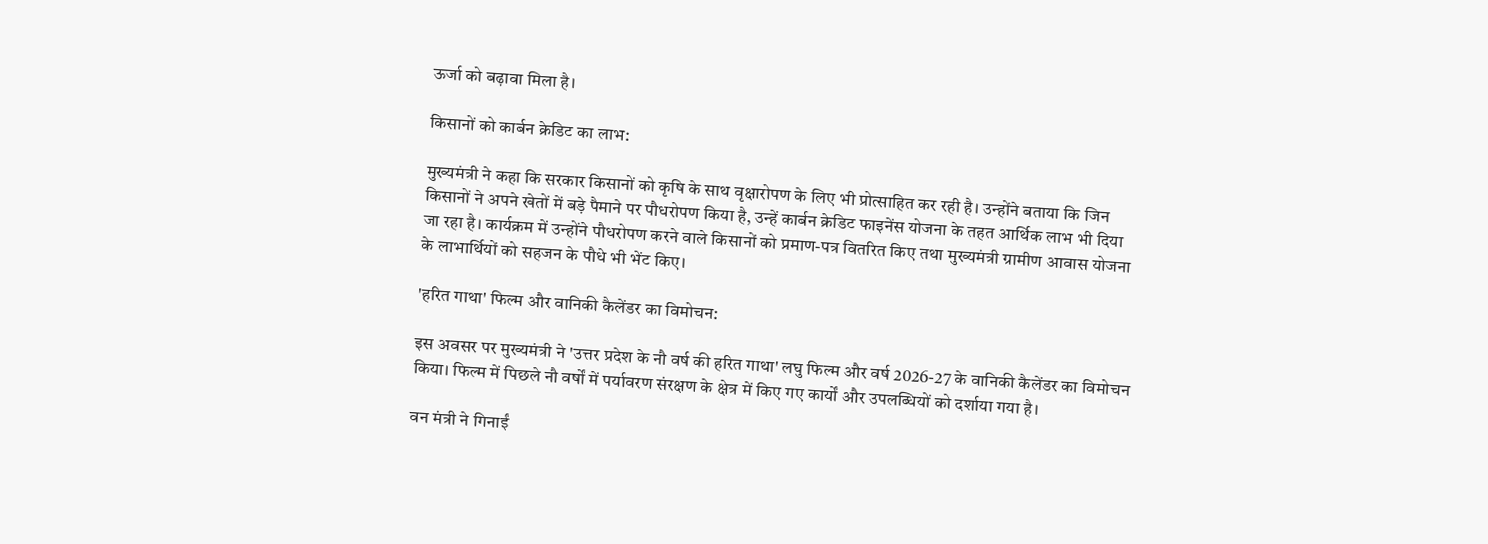ऊर्जा को बढ़ावा मिला है।

किसानों को कार्बन क्रेडिट का लाभ:

मुख्यमंत्री ने कहा कि सरकार किसानों को कृषि के साथ वृक्षारोपण के लिए भी प्रोत्साहित कर रही है। उन्होंने बताया कि जिन किसानों ने अपने खेतों में बड़े पैमाने पर पौधरोपण किया है, उन्हें कार्बन क्रेडिट फाइनेंस योजना के तहत आर्थिक लाभ भी दिया जा रहा है। कार्यक्रम में उन्होंने पौधरोपण करने वाले किसानों को प्रमाण-पत्र वितरित किए तथा मुख्यमंत्री ग्रामीण आवास योजना के लाभार्थियों को सहजन के पौधे भी भेंट किए।

'हरित गाथा' फिल्म और वानिकी कैलेंडर का विमोचन:

इस अवसर पर मुख्यमंत्री ने 'उत्तर प्रदेश के नौ वर्ष की हरित गाथा' लघु फिल्म और वर्ष 2026-27 के वानिकी कैलेंडर का विमोचन किया। फिल्म में पिछले नौ वर्षों में पर्यावरण संरक्षण के क्षेत्र में किए गए कार्यों और उपलब्धियों को दर्शाया गया है।

वन मंत्री ने गिनाईं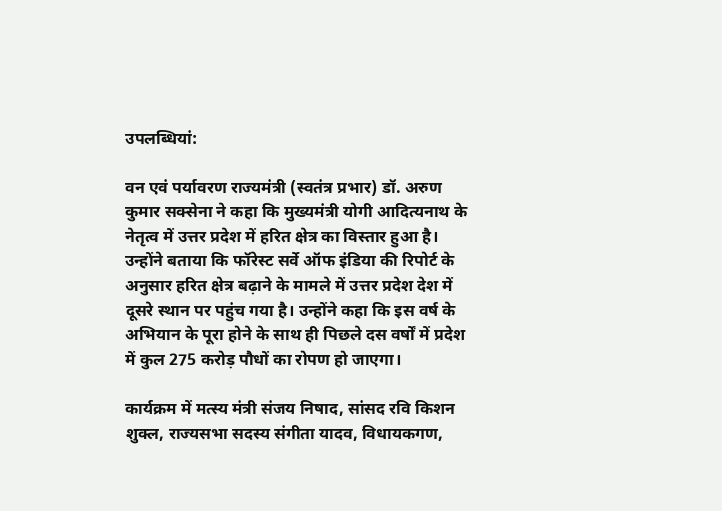उपलब्धियां:

वन एवं पर्यावरण राज्यमंत्री (स्वतंत्र प्रभार) डॉ. अरुण कुमार सक्सेना ने कहा कि मुख्यमंत्री योगी आदित्यनाथ के नेतृत्व में उत्तर प्रदेश में हरित क्षेत्र का विस्तार हुआ है। उन्होंने बताया कि फॉरेस्ट सर्वे ऑफ इंडिया की रिपोर्ट के अनुसार हरित क्षेत्र बढ़ाने के मामले में उत्तर प्रदेश देश में दूसरे स्थान पर पहुंच गया है। उन्होंने कहा कि इस वर्ष के अभियान के पूरा होने के साथ ही पिछले दस वर्षों में प्रदेश में कुल 275 करोड़ पौधों का रोपण हो जाएगा।

कार्यक्रम में मत्स्य मंत्री संजय निषाद, सांसद रवि किशन शुक्ल, राज्यसभा सदस्य संगीता यादव, विधायकगण,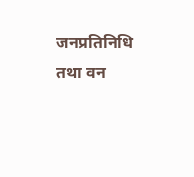जनप्रतिनिधि तथा वन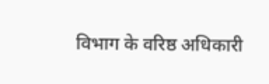विभाग के वरिष्ठ अधिकारी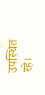उपस्थित रहे।